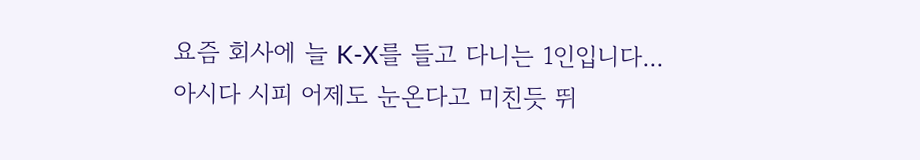요즘 회사에 늘 K-X를 들고 다니는 1인입니다...
아시다 시피 어제도 눈온다고 미친듯 뛰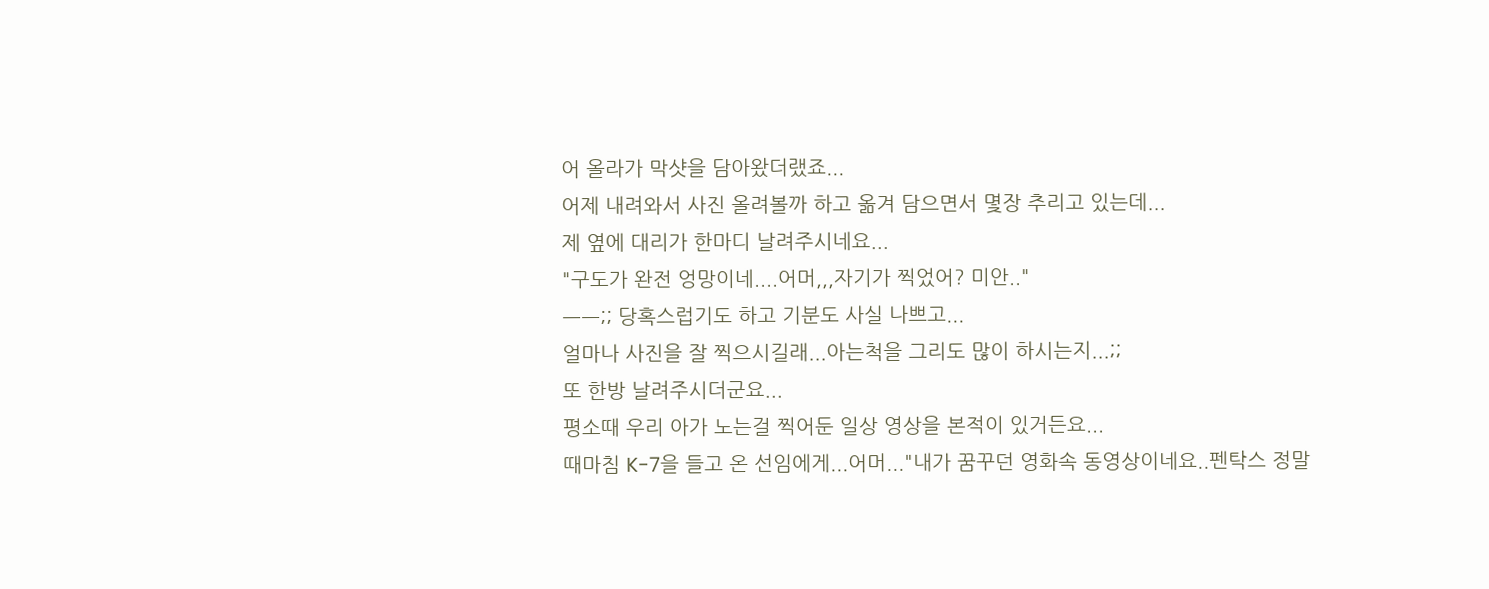어 올라가 막샷을 담아왔더랬죠...
어제 내려와서 사진 올려볼까 하고 옮겨 담으면서 몇장 추리고 있는데...
제 옆에 대리가 한마디 날려주시네요...
"구도가 완전 엉망이네....어머,,,자기가 찍었어? 미안.."
ㅡㅡ;; 당혹스럽기도 하고 기분도 사실 나쁘고...
얼마나 사진을 잘 찍으시길래...아는척을 그리도 많이 하시는지...;;
또 한방 날려주시더군요...
평소때 우리 아가 노는걸 찍어둔 일상 영상을 본적이 있거든요...
때마침 K-7을 들고 온 선임에게...어머..."내가 꿈꾸던 영화속 동영상이네요..펜탁스 정말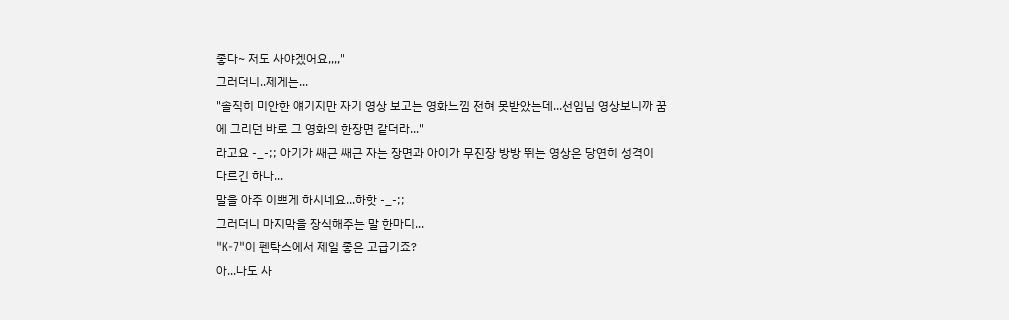좋다~ 저도 사야겠어요,,,,"
그러더니..제게는...
"솔직히 미안한 얘기지만 자기 영상 보고는 영화느낌 전혀 못받았는데...선임님 영상보니까 꿈에 그리던 바로 그 영화의 한장면 같더라..."
라고요 -_-;; 아기가 쌔근 쌔근 자는 장면과 아이가 무진장 방방 뛰는 영상은 당연히 성격이 다르긴 하나...
말을 아주 이쁘게 하시네요...하핫 -_-;;
그러더니 마지막을 장식해주는 말 한마디...
"K-7"이 펜탁스에서 제일 좋은 고급기죠?
아...나도 사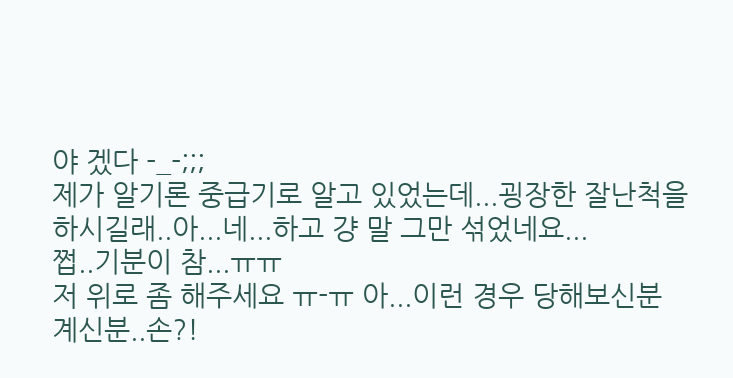야 겠다 -_-;;;
제가 알기론 중급기로 알고 있었는데...굉장한 잘난척을 하시길래..아...네...하고 걍 말 그만 섞었네요...
쩝..기분이 참...ㅠㅠ
저 위로 좀 해주세요 ㅠ-ㅠ 아...이런 경우 당해보신분 계신분..손?!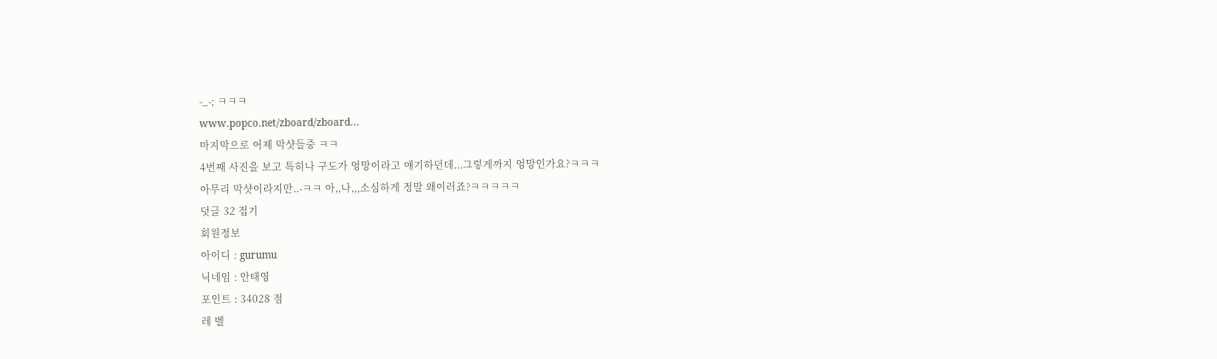-_-; ㅋㅋㅋ
www.popco.net/zboard/zboard...
마지막으로 어제 막샷들중 ㅋㅋ
4번째 사진을 보고 특히나 구도가 엉망이라고 얘기하던데...그렇게까지 엉망인가요?ㅋㅋㅋ
아무리 막샷이라지만..-ㅋㅋ 아,,나,,,소심하게 정말 왜이러죠?ㅋㅋㅋㅋㅋ
덧글 32 접기
회원정보
아이디 : gurumu
닉네임 : 안태영
포인트 : 34028 점
레 벨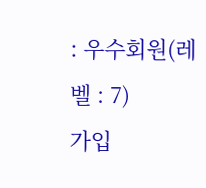: 우수회원(레벨 : 7)
가입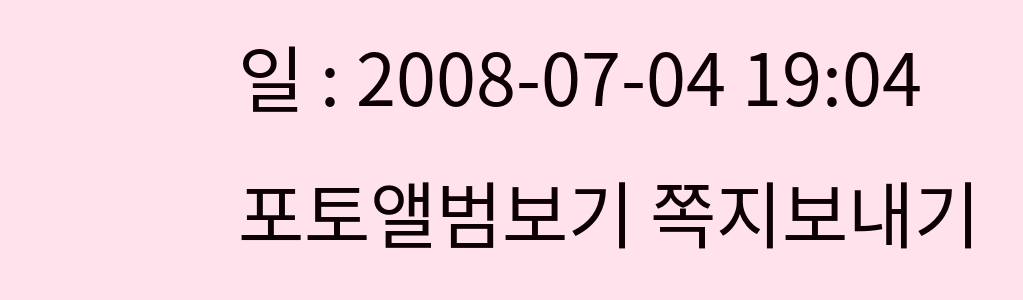일 : 2008-07-04 19:04
포토앨범보기 쪽지보내기